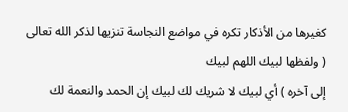كغيرها من الأذكار تكره في مواضع النجاسة تنزيها لذكر الله تعالى ( ولفظها لبيك اللهم لبيك
إلى آخره ) أي لبيك لا شريك لك لبيك إن الحمد والنعمة لك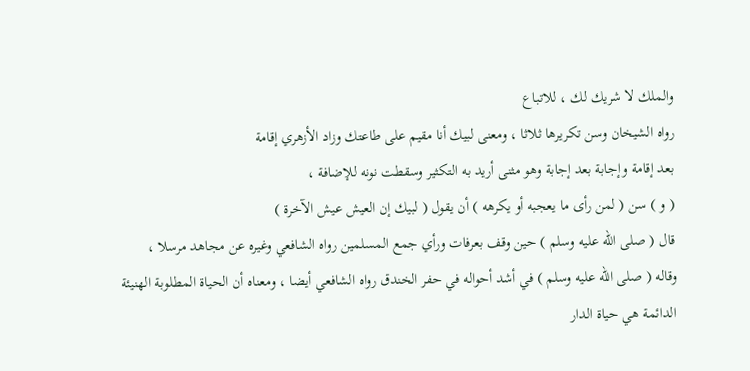والملك لا شريك لك ، للاتباع
رواه الشيخان وسن تكريرها ثلاثا ، ومعنى لبيك أنا مقيم على طاعتك وزاد الأزهري إقامة
بعد إقامة وإجابة بعد إجابة وهو مثنى أريد به التكثير وسقطت نونه للإضافة ،
( و ) سن ( لمن رأى ما يعجبه أو يكرهه ) أن يقول ( لبيك إن العيش عيش الآخرة )
قال ( صلى الله عليه وسلم ) حين وقف بعرفات ورأي جمع المسلمين رواه الشافعي وغيره عن مجاهد مرسلا ،
وقاله ( صلى الله عليه وسلم ) في أشد أحواله في حفر الخندق رواه الشافعي أيضا ، ومعناه أن الحياة المطلوبة الهنيئة
الدائمة هي حياة الدار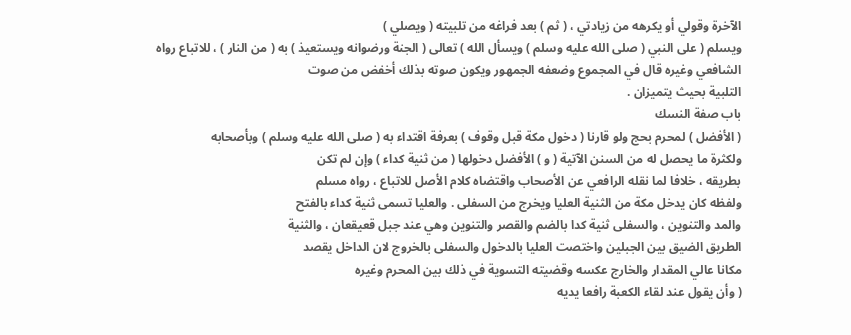الآخرة وقولي أو يكرهه من زيادتي ، ( ثم ) بعد فراغه من تلبيته ( ويصلي )
ويسلم ( على النبي ( صلى الله عليه وسلم ) ويسأل الله ) تعالى ( الجنة ورضوانه ويستعيذ ) به ( من النار ) ، للاتباع رواه
الشافعي وغيره قال في المجموع وضعفه الجمهور ويكون صوته بذلك أخفض من صوت
التلبية بحيث يتميزان .
باب صفة النسك
( الأفضل ) لمحرم بحج ولو قارنا ( دخول مكة قبل وقوف ) بعرفة اقتداء به ( صلى الله عليه وسلم ) وبأصحابه
ولكثرة ما يحصل له من السنن الآتية ( و ) الأفضل دخولها ( من ثنية كداء ) وإن لم تكن
بطريقه ، خلافا لما نقله الرافعي عن الأصحاب واقتضاه كلام الأصل للاتباع ، رواه مسلم
ولفظه كان يدخل مكة من الثنية العليا ويخرج من السفلى . والعليا تسمى ثنية كداء بالفتح
والمد والتنوين ، والسفلى ثنية كدا بالضم والقصر والتنوين وهي عند جبل قعيقعان ، والثنية
الطريق الضيق بين الجبلين واختصت العليا بالدخول والسفلى بالخروج لان الداخل يقصد
مكانا عالي المقدار والخارج عكسه وقضيته التسوية في ذلك بين المحرم وغيره
( وأن يقول عند لقاء الكعبة رافعا يديه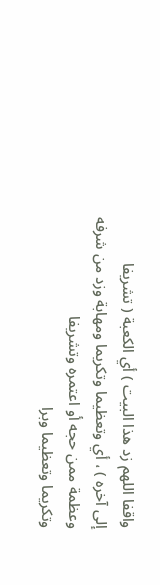واقفا اللهم زد هذا البيت ) أي الكعبة ( تشريفا
إلى آخره ) ، أي وتعظيما وتكريما ومهابة وزد من شرفه وعظمة ممن حجه أو اعتمره وتشريفا
وتكريما وتعظيما وبرا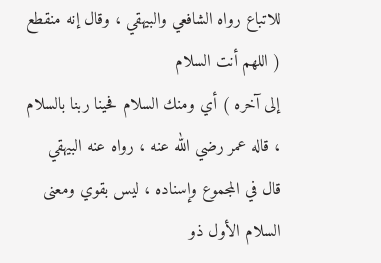للاتباع رواه الشافعي والبيهقي ، وقال إنه منقطع ( اللهم أنت السلام
إلى آخره ) أي ومنك السلام فحينا ربنا بالسلام ، قاله عمر رضي الله عنه ، رواه عنه البيهقي
قال في المجموع وإسناده ، ليس بقوي ومعنى السلام الأول ذو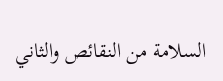السلامة من النقائص والثاني